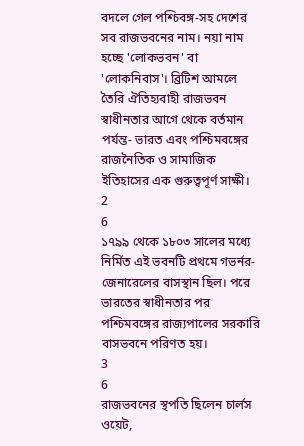বদলে গেল পশ্চিবঙ্গ-সহ দেশের সব রাজভবনের নাম। নয়া নাম হচ্ছে 'লোকভবন' বা 'লোকনিবাস'। ব্রিটিশ আমলে তৈরি ঐতিহ্যবাহী রাজভবন স্বাধীনতার আগে থেকে বর্তমান পর্যন্ত- ভারত এবং পশ্চিমবঙ্গের রাজনৈতিক ও সামাজিক ইতিহাসের এক গুরুত্বপূর্ণ সাক্ষী।
2
6
১৭৯৯ থেকে ১৮০৩ সালের মধ্যে নির্মিত এই ভবনটি প্রথমে গভর্নর-জেনারেলের বাসস্থান ছিল। পরে ভারতের স্বাধীনতার পর পশ্চিমবঙ্গের রাজ্যপালের সরকারি বাসভবনে পরিণত হয়।
3
6
রাজভবনের স্থপতি ছিলেন চার্লস ওয়েট,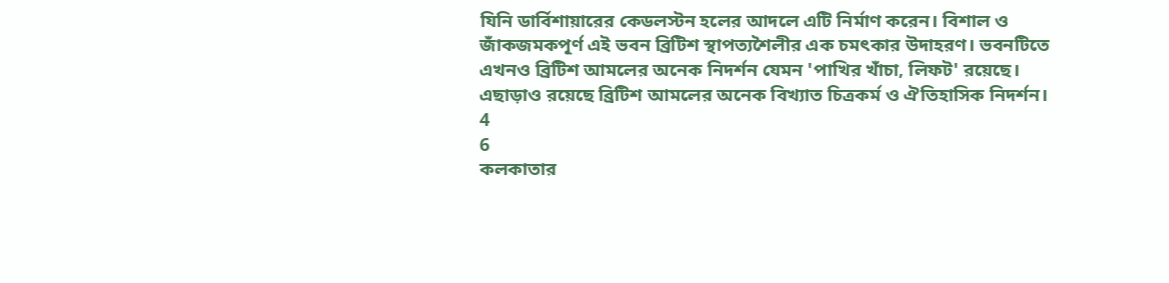যিনি ডার্বিশায়ারের কেডলস্টন হলের আদলে এটি নির্মাণ করেন। বিশাল ও জাঁকজমকপূর্ণ এই ভবন ব্রিটিশ স্থাপত্যশৈলীর এক চমৎকার উদাহরণ। ভবনটিতে এখনও ব্রিটিশ আমলের অনেক নিদর্শন যেমন 'পাখির খাঁচা, লিফট' রয়েছে। এছাড়াও রয়েছে ব্রিটিশ আমলের অনেক বিখ্যাত চিত্রকর্ম ও ঐতিহাসিক নিদর্শন।
4
6
কলকাতার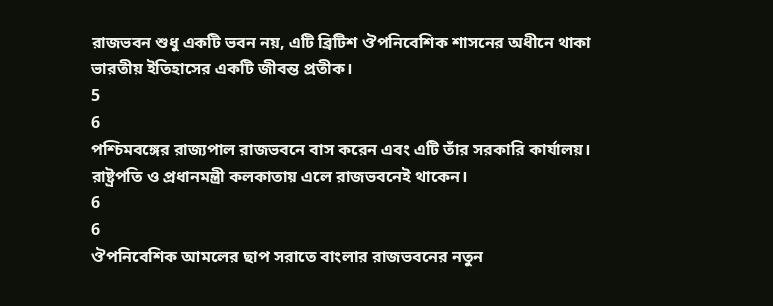রাজভবন শুধু একটি ভবন নয়, এটি ব্রিটিশ ঔপনিবেশিক শাসনের অধীনে থাকা ভারতীয় ইতিহাসের একটি জীবন্ত প্রতীক।
5
6
পশ্চিমবঙ্গের রাজ্যপাল রাজভবনে বাস করেন এবং এটি তাঁর সরকারি কার্যালয়। রাষ্ট্রপতি ও প্রধানমন্ত্রী কলকাতায় এলে রাজভবনেই থাকেন।
6
6
ঔপনিবেশিক আমলের ছাপ সরাতে বাংলার রাজভবনের নতুন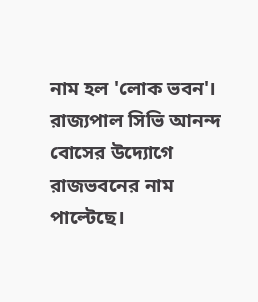নাম হল 'লোক ভবন'। রাজ্যপাল সিভি আনন্দ বোসের উদ্যোগে রাজভবনের নাম পাল্টেছে।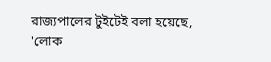রাজ্যপালের টুইটেই বলা হয়েছে, 'লোক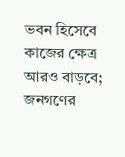ভবন হিসেবে কাজের ক্ষেত্র আরও বাড়বে; জনগণের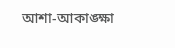আশা-আকাঙ্ক্ষা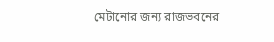মেটানোর জন্য রাজভবনের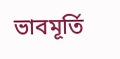ভাবমূর্তি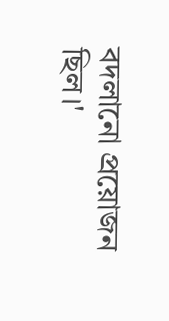বদলানো প্রয়োজন ছিল।'